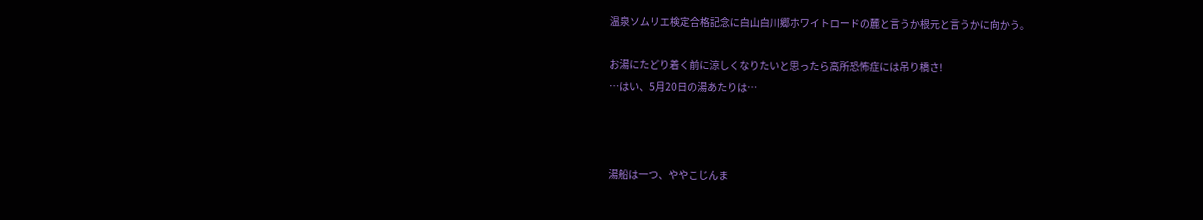温泉ソムリエ検定合格記念に白山白川郷ホワイトロードの麓と言うか根元と言うかに向かう。

お湯にたどり着く前に涼しくなりたいと思ったら高所恐怖症には吊り橋さ!
…はい、5月20日の湯あたりは…



湯船は一つ、ややこじんま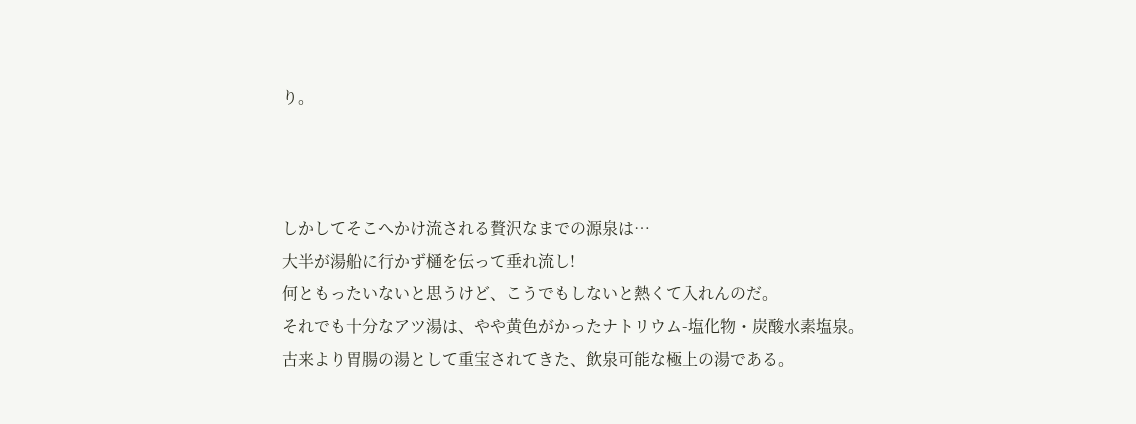り。



しかしてそこへかけ流される贅沢なまでの源泉は…
大半が湯船に行かず樋を伝って垂れ流し!
何ともったいないと思うけど、こうでもしないと熱くて入れんのだ。
それでも十分なアツ湯は、やや黄色がかったナトリウム-塩化物・炭酸水素塩泉。
古来より胃腸の湯として重宝されてきた、飲泉可能な極上の湯である。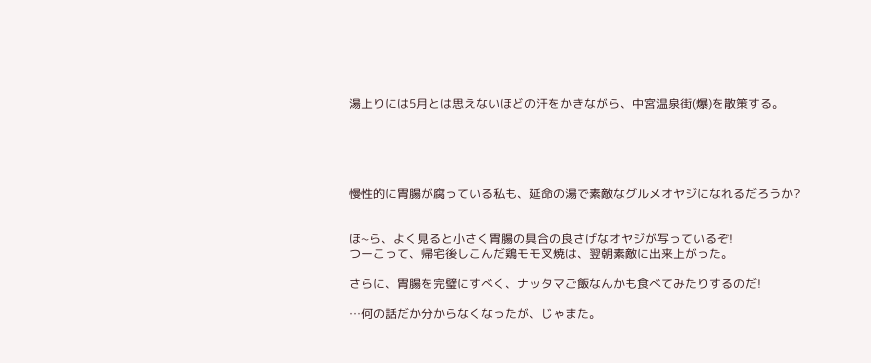湯上りには5月とは思えないほどの汗をかきながら、中宮温泉街(爆)を散策する。





慢性的に胃腸が腐っている私も、延命の湯で素敵なグルメオヤジになれるだろうか?


ほ~ら、よく見ると小さく胃腸の具合の良さげなオヤジが写っているぞ!
つーこって、帰宅後しこんだ鶏モモ叉焼は、翌朝素敵に出来上がった。

さらに、胃腸を完璧にすべく、ナッタマご飯なんかも食べてみたりするのだ!

…何の話だか分からなくなったが、じゃまた。